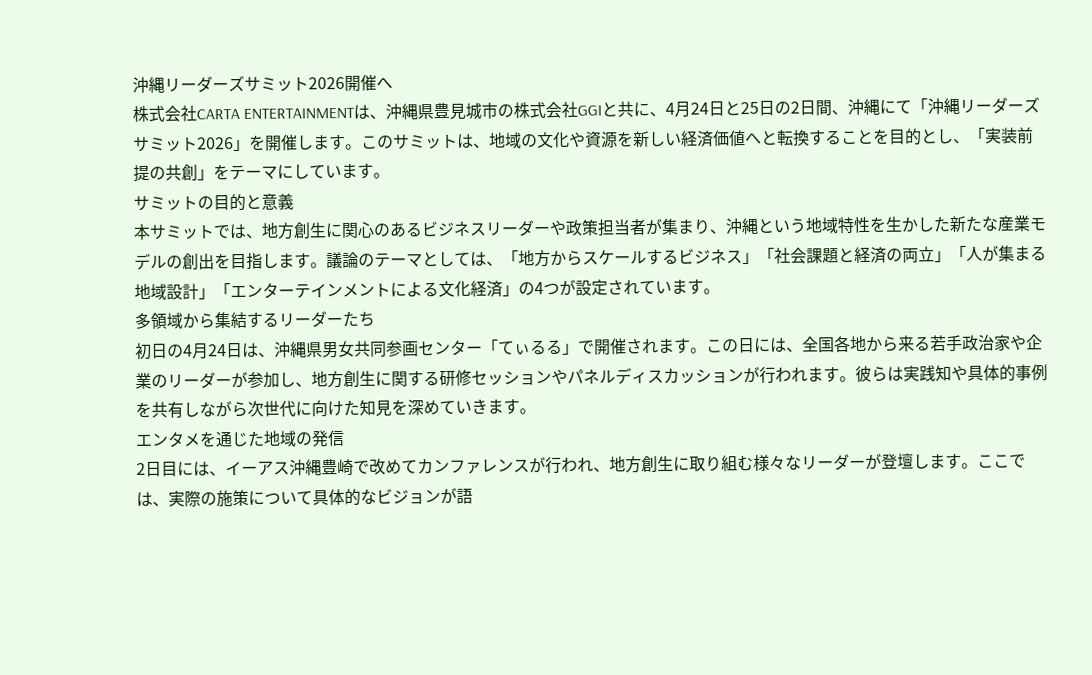沖縄リーダーズサミット2026開催へ
株式会社CARTA ENTERTAINMENTは、沖縄県豊見城市の株式会社GGIと共に、4月24日と25日の2日間、沖縄にて「沖縄リーダーズサミット2026」を開催します。このサミットは、地域の文化や資源を新しい経済価値へと転換することを目的とし、「実装前提の共創」をテーマにしています。
サミットの目的と意義
本サミットでは、地方創生に関心のあるビジネスリーダーや政策担当者が集まり、沖縄という地域特性を生かした新たな産業モデルの創出を目指します。議論のテーマとしては、「地方からスケールするビジネス」「社会課題と経済の両立」「人が集まる地域設計」「エンターテインメントによる文化経済」の4つが設定されています。
多領域から集結するリーダーたち
初日の4月24日は、沖縄県男女共同参画センター「てぃるる」で開催されます。この日には、全国各地から来る若手政治家や企業のリーダーが参加し、地方創生に関する研修セッションやパネルディスカッションが行われます。彼らは実践知や具体的事例を共有しながら次世代に向けた知見を深めていきます。
エンタメを通じた地域の発信
2日目には、イーアス沖縄豊崎で改めてカンファレンスが行われ、地方創生に取り組む様々なリーダーが登壇します。ここでは、実際の施策について具体的なビジョンが語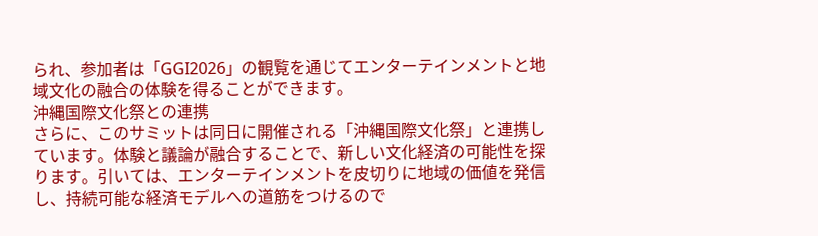られ、参加者は「GGI2026」の観覧を通じてエンターテインメントと地域文化の融合の体験を得ることができます。
沖縄国際文化祭との連携
さらに、このサミットは同日に開催される「沖縄国際文化祭」と連携しています。体験と議論が融合することで、新しい文化経済の可能性を探ります。引いては、エンターテインメントを皮切りに地域の価値を発信し、持続可能な経済モデルへの道筋をつけるので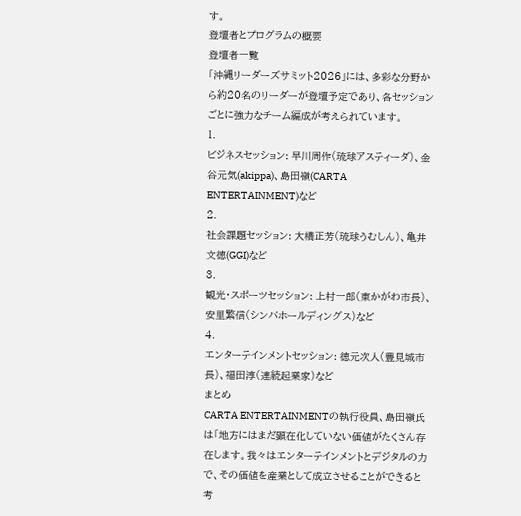す。
登壇者とプログラムの概要
登壇者一覧
「沖縄リーダーズサミット2026」には、多彩な分野から約20名のリーダーが登壇予定であり、各セッションごとに強力なチーム編成が考えられています。
1.
ビジネスセッション: 早川周作(琉球アスティーダ)、金谷元気(akippa)、島田嶺(CARTA ENTERTAINMENT)など
2.
社会課題セッション: 大橋正芳(琉球うむしん)、亀井文徳(GGI)など
3.
観光・スポーツセッション: 上村一郎(東かがわ市長)、安里繁信(シンバホールディングス)など
4.
エンターテインメントセッション: 徳元次人(豊見城市長)、福田淳(連続起業家)など
まとめ
CARTA ENTERTAINMENTの執行役員、島田嶺氏は「地方にはまだ顕在化していない価値がたくさん存在します。我々はエンターテインメントとデジタルの力で、その価値を産業として成立させることができると考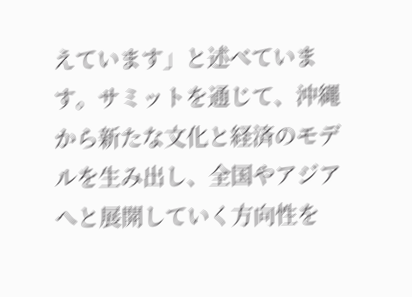えています」と述べています。サミットを通じて、沖縄から新たな文化と経済のモデルを生み出し、全国やアジアへと展開していく方向性を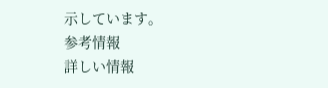示しています。
参考情報
詳しい情報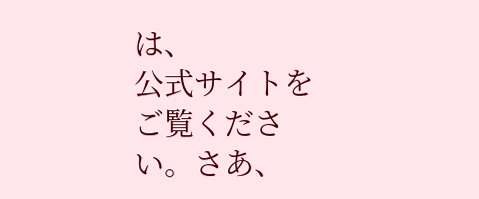は、
公式サイトをご覧ください。さあ、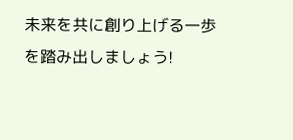未来を共に創り上げる一歩を踏み出しましょう!